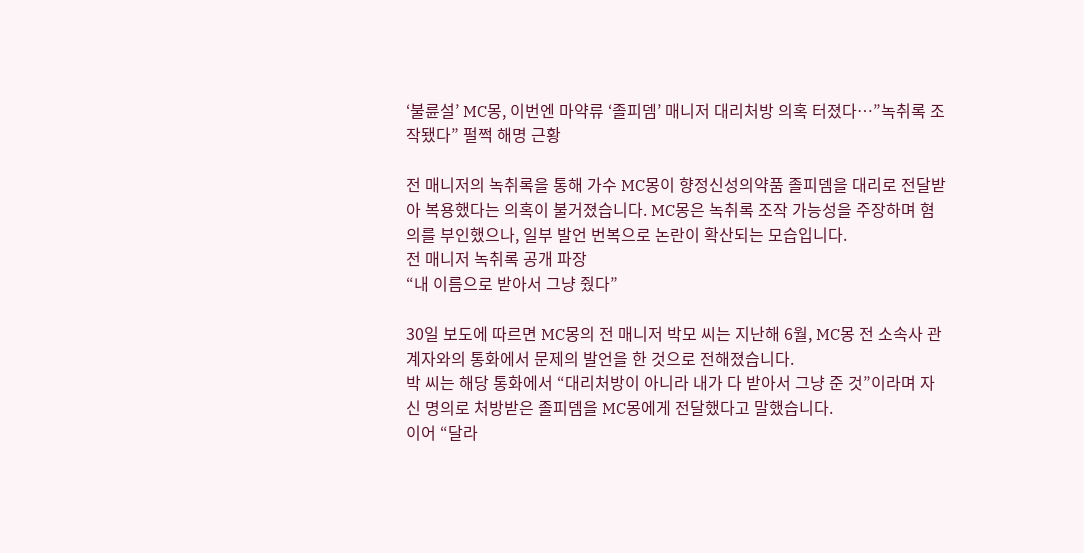‘불륜설’ MC몽, 이번엔 마약류 ‘졸피뎀’ 매니저 대리처방 의혹 터졌다…”녹취록 조작됐다” 펄쩍 해명 근황

전 매니저의 녹취록을 통해 가수 MC몽이 향정신성의약품 졸피뎀을 대리로 전달받아 복용했다는 의혹이 불거졌습니다. MC몽은 녹취록 조작 가능성을 주장하며 혐의를 부인했으나, 일부 발언 번복으로 논란이 확산되는 모습입니다.
전 매니저 녹취록 공개 파장
“내 이름으로 받아서 그냥 줬다”

30일 보도에 따르면 MC몽의 전 매니저 박모 씨는 지난해 6월, MC몽 전 소속사 관계자와의 통화에서 문제의 발언을 한 것으로 전해졌습니다.
박 씨는 해당 통화에서 “대리처방이 아니라 내가 다 받아서 그냥 준 것”이라며 자신 명의로 처방받은 졸피뎀을 MC몽에게 전달했다고 말했습니다.
이어 “달라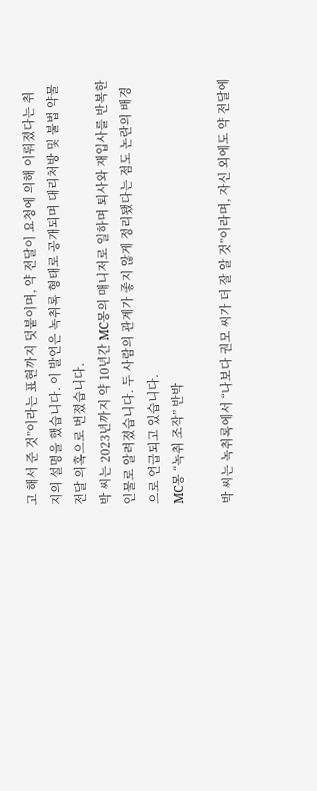고 해서 준 것”이라는 표현까지 덧붙이며, 약 전달이 요청에 의해 이뤄졌다는 취지의 설명을 했습니다. 이 발언은 녹취록 형태로 공개되며 대리처방 및 불법 약물 전달 의혹으로 번졌습니다.
박 씨는 2023년까지 약 10년간 MC몽의 매니저로 일하며 퇴사와 재입사를 반복한 인물로 알려졌습니다. 두 사람의 관계가 좋지 않게 정리됐다는 점도 논란의 배경으로 언급되고 있습니다.
MC몽 “녹취 조작” 반박

박 씨는 녹취록에서 “나보다 권모 씨가 더 잘 알 것”이라며, 자신 외에도 약 전달에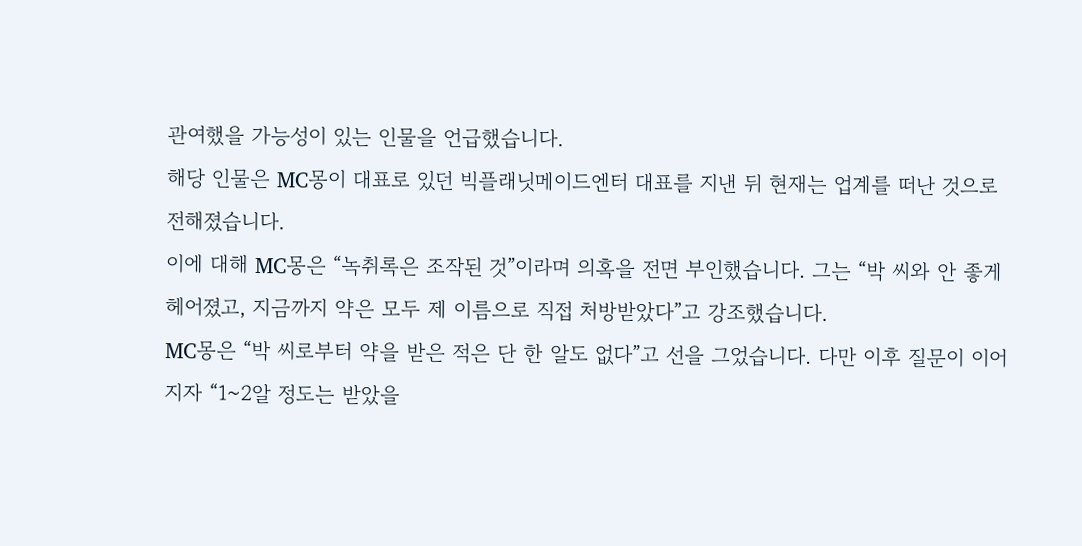관여했을 가능성이 있는 인물을 언급했습니다.
해당 인물은 MC몽이 대표로 있던 빅플래닛메이드엔터 대표를 지낸 뒤 현재는 업계를 떠난 것으로 전해졌습니다.
이에 대해 MC몽은 “녹취록은 조작된 것”이라며 의혹을 전면 부인했습니다. 그는 “박 씨와 안 좋게 헤어졌고, 지금까지 약은 모두 제 이름으로 직접 처방받았다”고 강조했습니다.
MC몽은 “박 씨로부터 약을 받은 적은 단 한 알도 없다”고 선을 그었습니다. 다만 이후 질문이 이어지자 “1~2알 정도는 받았을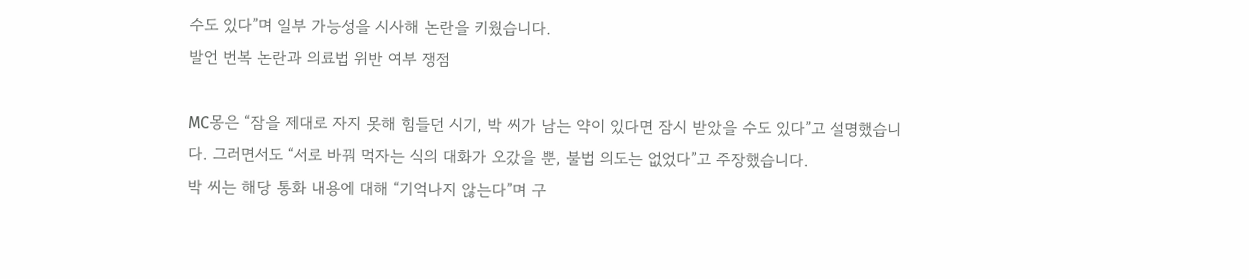수도 있다”며 일부 가능성을 시사해 논란을 키웠습니다.
발언 번복 논란과 의료법 위반 여부 쟁점

MC몽은 “잠을 제대로 자지 못해 힘들던 시기, 박 씨가 남는 약이 있다면 잠시 받았을 수도 있다”고 설명했습니다. 그러면서도 “서로 바꿔 먹자는 식의 대화가 오갔을 뿐, 불법 의도는 없었다”고 주장했습니다.
박 씨는 해당 통화 내용에 대해 “기억나지 않는다”며 구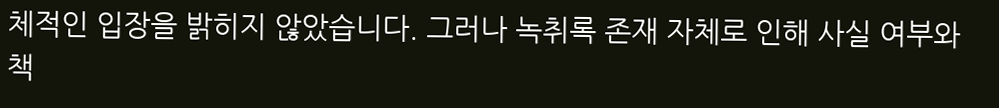체적인 입장을 밝히지 않았습니다. 그러나 녹취록 존재 자체로 인해 사실 여부와 책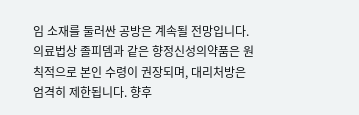임 소재를 둘러싼 공방은 계속될 전망입니다.
의료법상 졸피뎀과 같은 향정신성의약품은 원칙적으로 본인 수령이 권장되며, 대리처방은 엄격히 제한됩니다. 향후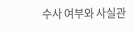수사 여부와 사실관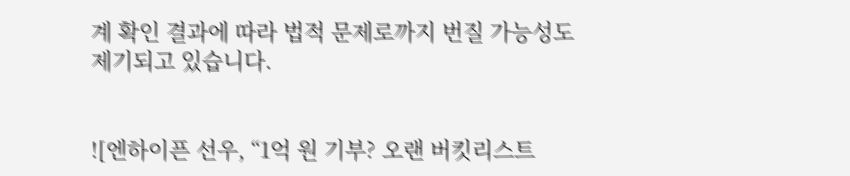계 확인 결과에 따라 법적 문제로까지 번질 가능성도 제기되고 있습니다.


![엔하이픈 선우, “1억 원 기부? 오랜 버킷리스트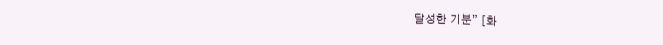달성한 기분” [화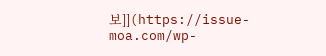보]](https://issue-moa.com/wp-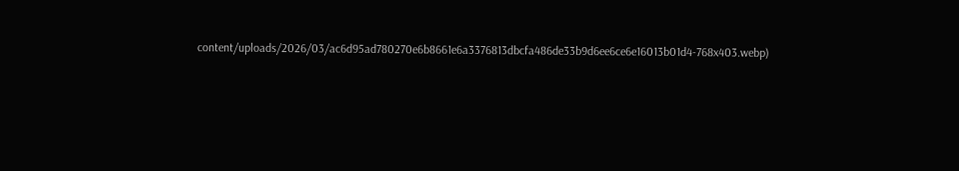content/uploads/2026/03/ac6d95ad780270e6b8661e6a3376813dbcfa486de33b9d6ee6ce6e16013b01d4-768x403.webp)